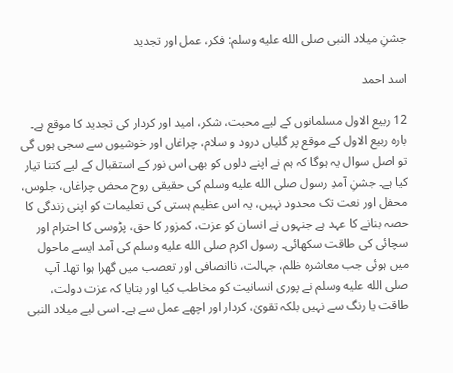جشنِ میلاد النبی صلى الله عليه وسلم: فکر، عمل اور تجدید

اسد احمد

12 ربیع الاول مسلمانوں کے لیے محبت، شکر، امید اور کردار کی تجدید کا موقع ہے۔ بارہ ربیع الاول کے موقع پر گلیاں درود و سلام، چراغاں اور خوشیوں سے سجی ہوں گی تو اصل سوال یہ ہوگا کہ ہم نے اپنے دلوں کو بھی اس نور کے استقبال کے لیے کتنا تیار کیا ہے۔ جشنِ آمدِ رسول صلى الله عليه وسلم کی حقیقی روح محض چراغاں، جلوس، محفل اور نعت تک محدود نہیں، یہ اس عظیم ہستی کی تعلیمات کو اپنی زندگی کا حصہ بنانے کا عہد ہے جنہوں نے انسان کو عزت، کمزور کا حق، پڑوسی کا احترام اور سچائی کی طاقت سکھائی۔ رسول اکرم صلى الله عليه وسلم کی آمد ایسے ماحول میں ہوئی جب معاشرہ ظلم، جہالت، ناانصافی اور تعصب میں گھرا ہوا تھا۔ آپ صلى الله عليه وسلم نے پوری انسانیت کو مخاطب کیا اور بتایا کہ عزت دولت، طاقت یا رنگ سے نہیں بلکہ تقویٰ، کردار اور اچھے عمل سے ہے۔ اسی لیے میلاد النبی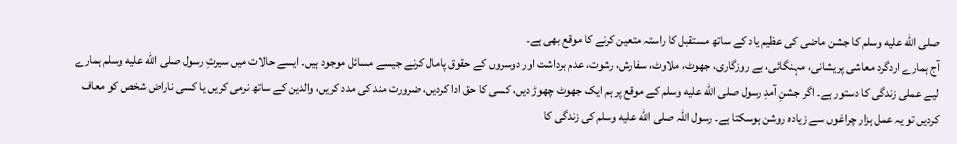صلى الله عليه وسلم کا جشن ماضی کی عظیم یاد کے ساتھ مستقبل کا راستہ متعین کرنے کا موقع بھی ہے۔
آج ہمارے اردگرد معاشی پریشانی، مہنگائی، بے روزگاری، جھوٹ، ملاوٹ، سفارش، رشوت، عدم برداشت اور دوسروں کے حقوق پامال کرنے جیسے مسائل موجود ہیں۔ ایسے حالات میں سیرتِ رسول صلى الله عليه وسلم ہمارے لیے عملی زندگی کا دستور ہے۔ اگر جشنِ آمدِ رسول صلى الله عليه وسلم کے موقع پر ہم ایک جھوٹ چھوڑ دیں، کسی کا حق ادا کردیں، ضرورت مند کی مدد کریں، والدین کے ساتھ نرمی کریں یا کسی ناراض شخص کو معاف کردیں تو یہ عمل ہزار چراغوں سے زیادہ روشن ہوسکتا ہے۔ رسول اللہ صلى الله عليه وسلم کی زندگی کا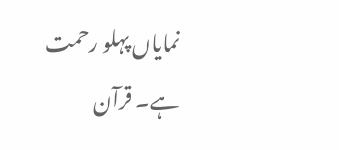نمایاں پہلو رحمت ہے۔ قرآن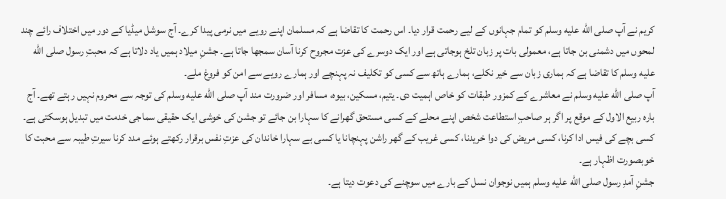کریم نے آپ صلى الله عليه وسلم کو تمام جہانوں کے لیے رحمت قرار دیا۔ اس رحمت کا تقاضا ہے کہ مسلمان اپنے رویے میں نرمی پیدا کرے۔ آج سوشل میڈیا کے دور میں اختلاف رائے چند لمحوں میں دشمنی بن جاتا ہے، معمولی بات پر زبان تلخ ہوجاتی ہے اور ایک دوسرے کی عزت مجروح کرنا آسان سمجھا جاتا ہے۔ جشنِ میلاد ہمیں یاد دلاتا ہے کہ محبتِ رسول صلى الله عليه وسلم کا تقاضا ہے کہ ہماری زبان سے خیر نکلے، ہمارے ہاتھ سے کسی کو تکلیف نہ پہنچے اور ہمارے رویے سے امن کو فروغ ملے۔
آپ صلى الله عليه وسلم نے معاشرے کے کمزور طبقات کو خاص اہمیت دی۔ یتیم، مسکین، بیوہ، مسافر اور ضرورت مند آپ صلى الله عليه وسلم کی توجہ سے محروم نہیں رہتے تھے۔ آج بارہ ربیع الاول کے موقع پر اگر ہر صاحبِ استطاعت شخص اپنے محلے کے کسی مستحق گھرانے کا سہارا بن جائے تو جشن کی خوشی ایک حقیقی سماجی خدمت میں تبدیل ہوسکتی ہے۔ کسی بچے کی فیس ادا کرنا، کسی مریض کی دوا خریدنا، کسی غریب کے گھر راشن پہنچانا یا کسی بے سہارا خاندان کی عزتِ نفس برقرار رکھتے ہوئے مدد کرنا سیرتِ طیبہ سے محبت کا خوبصورت اظہار ہے۔
جشنِ آمدِ رسول صلى الله عليه وسلم ہمیں نوجوان نسل کے بارے میں سوچنے کی دعوت دیتا ہے۔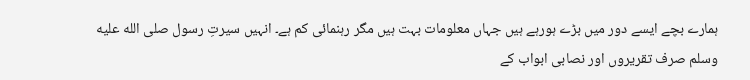ہمارے بچے ایسے دور میں بڑے ہورہے ہیں جہاں معلومات بہت ہیں مگر رہنمائی کم ہے۔ انہیں سیرتِ رسول صلى الله عليه وسلم صرف تقریروں اور نصابی ابواب کے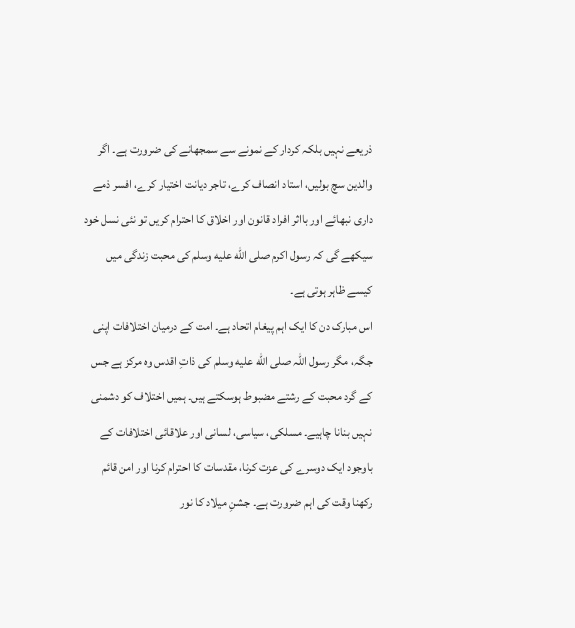ذریعے نہیں بلکہ کردار کے نمونے سے سمجھانے کی ضرورت ہے۔ اگر والدین سچ بولیں، استاد انصاف کرے، تاجر دیانت اختیار کرے، افسر ذمے داری نبھائے اور بااثر افراد قانون اور اخلاق کا احترام کریں تو نئی نسل خود سیکھے گی کہ رسول اکرم صلى الله عليه وسلم کی محبت زندگی میں کیسے ظاہر ہوتی ہے۔
اس مبارک دن کا ایک اہم پیغام اتحاد ہے۔ امت کے درمیان اختلافات اپنی جگہ، مگر رسول اللہ صلى الله عليه وسلم کی ذاتِ اقدس وہ مرکز ہے جس کے گرد محبت کے رشتے مضبوط ہوسکتے ہیں۔ ہمیں اختلاف کو دشمنی نہیں بنانا چاہیے۔ مسلکی، سیاسی، لسانی اور علاقائی اختلافات کے باوجود ایک دوسرے کی عزت کرنا، مقدسات کا احترام کرنا اور امن قائم رکھنا وقت کی اہم ضرورت ہے۔ جشنِ میلاد کا نور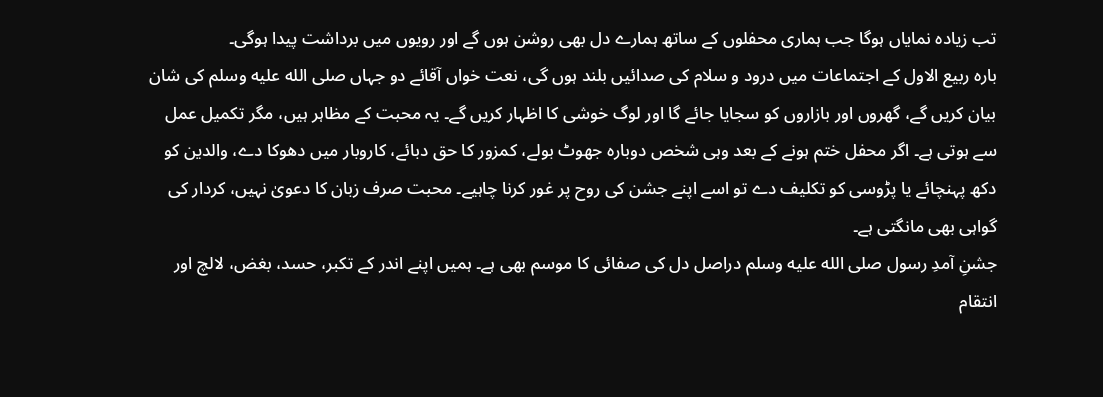تب زیادہ نمایاں ہوگا جب ہماری محفلوں کے ساتھ ہمارے دل بھی روشن ہوں گے اور رویوں میں برداشت پیدا ہوگی۔
بارہ ربیع الاول کے اجتماعات میں درود و سلام کی صدائیں بلند ہوں گی، نعت خواں آقائے دو جہاں صلى الله عليه وسلم کی شان بیان کریں گے، گھروں اور بازاروں کو سجایا جائے گا اور لوگ خوشی کا اظہار کریں گے۔ یہ محبت کے مظاہر ہیں، مگر تکمیل عمل سے ہوتی ہے۔ اگر محفل ختم ہونے کے بعد وہی شخص دوبارہ جھوٹ بولے، کمزور کا حق دبائے، کاروبار میں دھوکا دے، والدین کو دکھ پہنچائے یا پڑوسی کو تکلیف دے تو اسے اپنے جشن کی روح پر غور کرنا چاہیے۔ محبت صرف زبان کا دعویٰ نہیں، کردار کی گواہی بھی مانگتی ہے۔
جشنِ آمدِ رسول صلى الله عليه وسلم دراصل دل کی صفائی کا موسم بھی ہے۔ ہمیں اپنے اندر کے تکبر، حسد، بغض، لالچ اور انتقام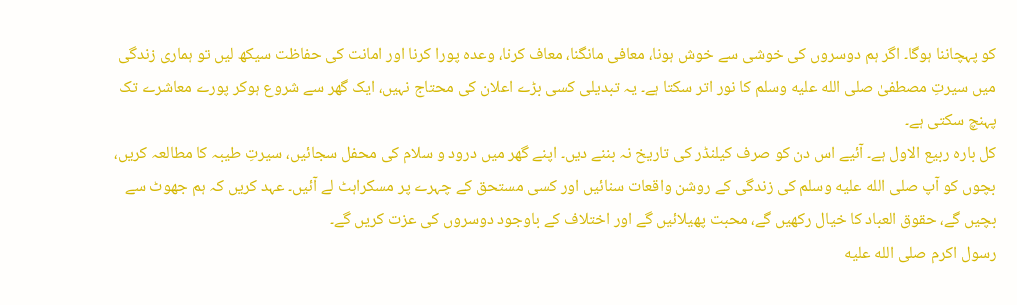کو پہچاننا ہوگا۔ اگر ہم دوسروں کی خوشی سے خوش ہونا، معافی مانگنا، معاف کرنا، وعدہ پورا کرنا اور امانت کی حفاظت سیکھ لیں تو ہماری زندگی میں سیرتِ مصطفیٰ صلى الله عليه وسلم کا نور اتر سکتا ہے۔ یہ تبدیلی کسی بڑے اعلان کی محتاج نہیں، ایک گھر سے شروع ہوکر پورے معاشرے تک پہنچ سکتی ہے۔
کل بارہ ربیع الاول ہے۔ آئیے اس دن کو صرف کیلنڈر کی تاریخ نہ بننے دیں۔ اپنے گھر میں درود و سلام کی محفل سجائیں، سیرتِ طیبہ کا مطالعہ کریں، بچوں کو آپ صلى الله عليه وسلم کی زندگی کے روشن واقعات سنائیں اور کسی مستحق کے چہرے پر مسکراہٹ لے آئیں۔ عہد کریں کہ ہم جھوٹ سے بچیں گے، حقوق العباد کا خیال رکھیں گے، محبت پھیلائیں گے اور اختلاف کے باوجود دوسروں کی عزت کریں گے۔
رسول اکرم صلى الله عليه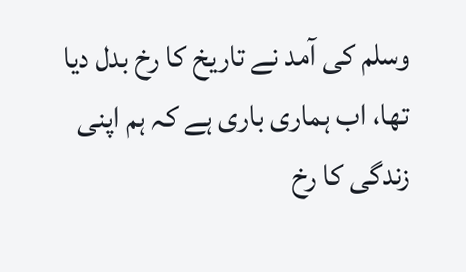وسلم کی آمد نے تاریخ کا رخ بدل دیا تھا، اب ہماری باری ہے کہ ہم اپنی زندگی کا رخ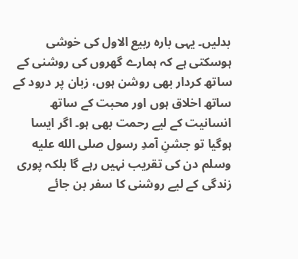بدلیں۔ یہی بارہ ربیع الاول کی خوشی ہوسکتی ہے کہ ہمارے گھروں کی روشنی کے ساتھ کردار بھی روشن ہوں، زبان پر درود کے ساتھ اخلاق ہوں اور محبت کے ساتھ انسانیت کے لیے رحمت بھی ہو۔ اگر ایسا ہوگیا تو جشنِ آمدِ رسول صلى الله عليه وسلم دن کی تقریب نہیں رہے گا بلکہ پوری زندگی کے لیے روشنی کا سفر بن جائے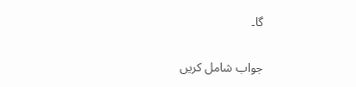گا۔

جواب شامل کریں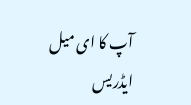آپ کا ای میل ایڈریس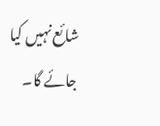شائع نہیں کیا جائے گا۔